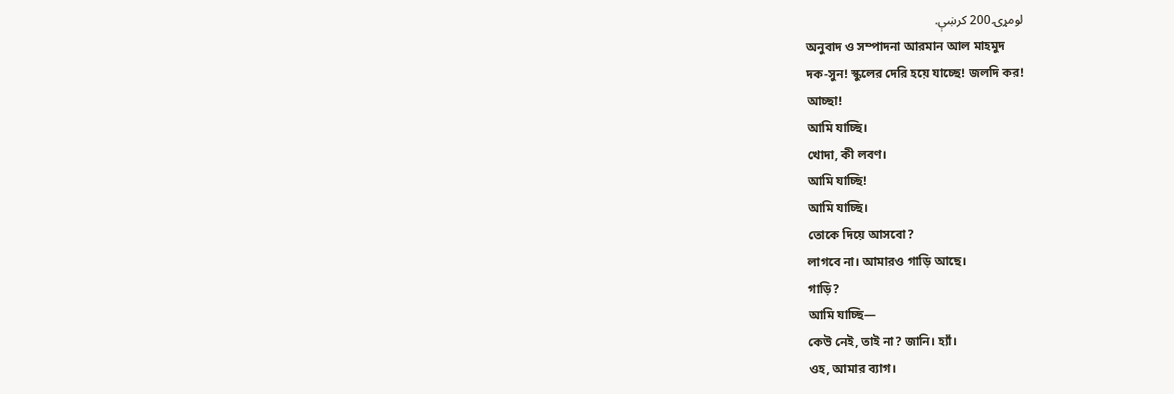لومړۍ 200 کرښې.
অনুবাদ ও সম্পাদনা আরমান আল মাহমুদ
দক-সুন! স্কুলের দেরি হয়ে যাচ্ছে! জলদি কর!
আচ্ছা!
আমি যাচ্ছি।
খোদা, কী লবণ।
আমি যাচ্ছি!
আমি যাচ্ছি।
তোকে দিয়ে আসবো?
লাগবে না। আমারও গাড়ি আছে।
গাড়ি?
আমি যাচ্ছি—
কেউ নেই, তাই না? জানি। হ্যাঁ।
ওহ, আমার ব্যাগ।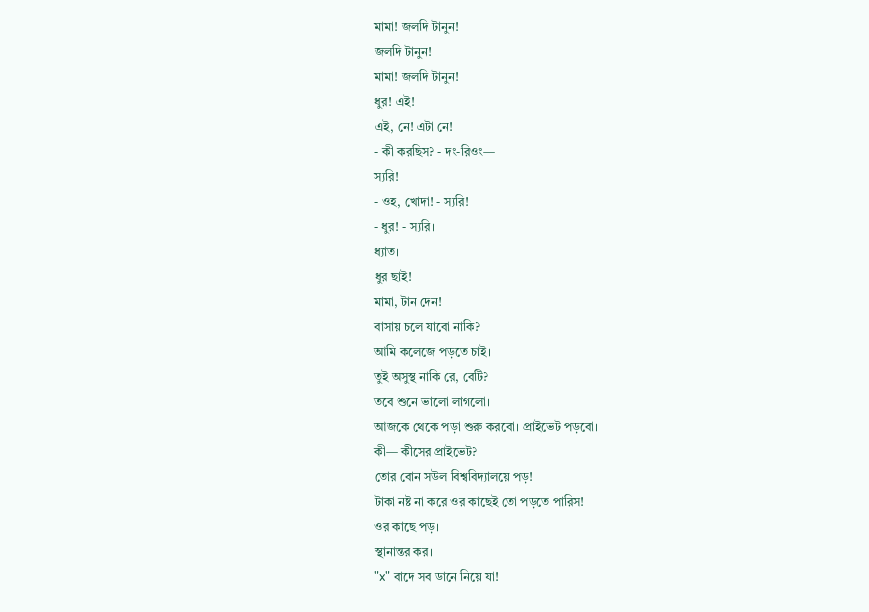মামা! জলদি টানুন!
জলদি টানুন!
মামা! জলদি টানুন!
ধুর! এই!
এই, নে! এটা নে!
- কী করছিস? - দং-রিওং—
স্যরি!
- ওহ, খোদা! - স্যরি!
- ধুর! - স্যরি।
ধ্যাত।
ধুর ছাই!
মামা, টান দেন!
বাসায় চলে যাবো নাকি?
আমি কলেজে পড়তে চাই।
তুই অসুস্থ নাকি রে, বেটি?
তবে শুনে ভালো লাগলো।
আজকে থেকে পড়া শুরু করবো। প্রাইভেট পড়বো।
কী— কীসের প্রাইভেট?
তোর বোন সউল বিশ্ববিদ্যালয়ে পড়!
টাকা নষ্ট না করে ওর কাছেই তো পড়তে পারিস!
ওর কাছে পড়।
স্থানান্তর কর।
"x" বাদে সব ডানে নিয়ে যা!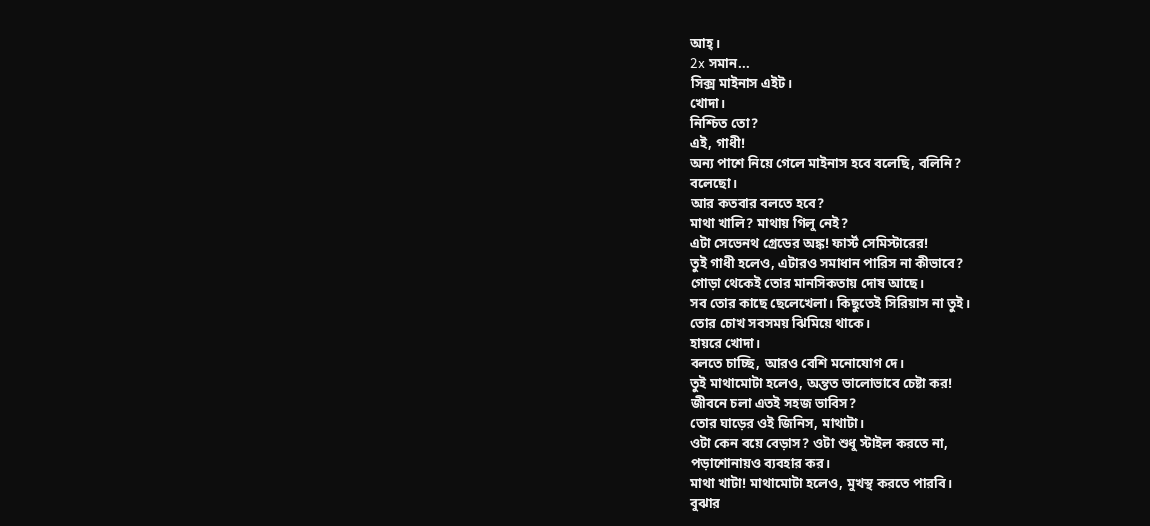আহ্।
2x সমান...
সিক্স মাইনাস এইট।
খোদা।
নিশ্চিত তো?
এই, গাধী!
অন্য পাশে নিয়ে গেলে মাইনাস হবে বলেছি, বলিনি?
বলেছো।
আর কতবার বলতে হবে?
মাথা খালি? মাথায় গিলু নেই?
এটা সেভেনথ গ্রেডের অঙ্ক! ফার্স্ট সেমিস্টারের!
তুই গাধী হলেও, এটারও সমাধান পারিস না কীভাবে?
গোড়া থেকেই তোর মানসিকতায় দোষ আছে।
সব তোর কাছে ছেলেখেলা। কিছুতেই সিরিয়াস না তুই।
তোর চোখ সবসময় ঝিমিয়ে থাকে।
হায়রে খোদা।
বলতে চাচ্ছি, আরও বেশি মনোযোগ দে।
তুই মাথামোটা হলেও, অন্তত ভালোভাবে চেষ্টা কর!
জীবনে চলা এতই সহজ ভাবিস?
তোর ঘাড়ের ওই জিনিস, মাথাটা।
ওটা কেন বয়ে বেড়াস? ওটা শুধু স্টাইল করতে না,
পড়াশোনায়ও ব্যবহার কর।
মাথা খাটা! মাথামোটা হলেও, মুখস্থ করতে পারবি।
বুঝার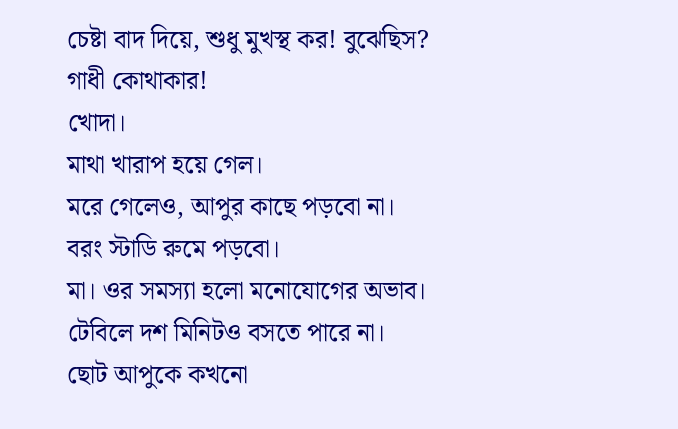চেষ্টা বাদ দিয়ে, শুধু মুখস্থ কর! বুঝেছিস?
গাধী কোথাকার!
খোদা।
মাথা খারাপ হয়ে গেল।
মরে গেলেও, আপুর কাছে পড়বো না।
বরং স্টাডি রুমে পড়বো।
মা। ওর সমস্যা হলো মনোযোগের অভাব।
টেবিলে দশ মিনিটও বসতে পারে না।
ছোট আপুকে কখনো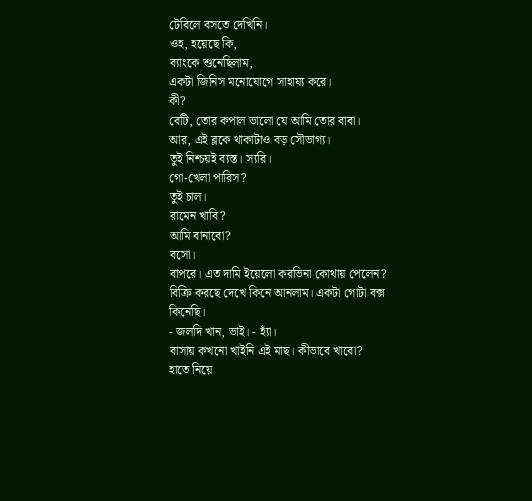টেবিলে বসতে দেখিনি।
ওহ, হয়েছে কি,
ব্যাংকে শুনেছিলাম,
একটা জিনিস মনোযোগে সাহায্য করে।
কী?
বেটি, তোর কপাল ভালো যে আমি তোর বাবা।
আর, এই ব্লকে থাকাটাও বড় সৌভাগ্য।
তুই নিশ্চয়ই ব্যস্ত। স্যরি।
গো-খেলা পারিস?
তুই চাল।
রামেন খাবি?
আমি বানাবো?
বসো।
বাপরে। এত দামি ইয়েলো করভিনা কোথায় পেলেন?
বিক্রি করছে দেখে কিনে আনলাম। একটা গোটা বক্স কিনেছি।
- জলদি খান, ভাই। - হ্যাঁ।
বাসায় কখনো খাইনি এই মাছ। কীভাবে খাবো?
হাতে নিয়ে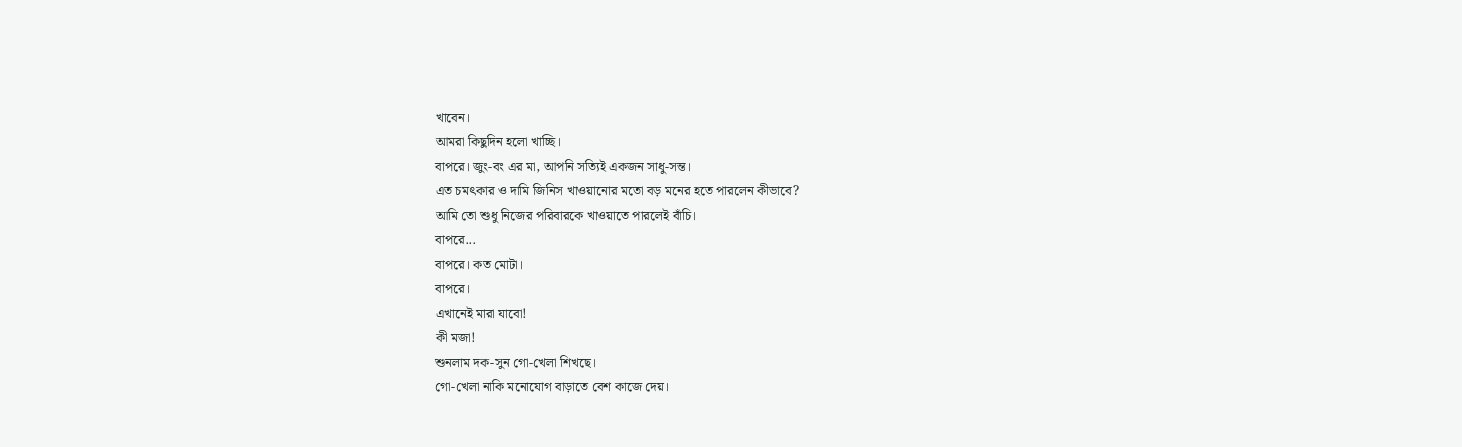খাবেন।
আমরা কিছুদিন হলো খাচ্ছি।
বাপরে। জুং-বং এর মা, আপনি সত্যিই একজন সাধু-সন্ত।
এত চমৎকার ও দামি জিনিস খাওয়ানোর মতো বড় মনের হতে পারলেন কীভাবে?
আমি তো শুধু নিজের পরিবারকে খাওয়াতে পারলেই বাঁচি।
বাপরে...
বাপরে। কত মোটা।
বাপরে।
এখানেই মারা যাবো!
কী মজা!
শুনলাম দক-সুন গো-খেলা শিখছে।
গো-খেলা নাকি মনোযোগ বাড়াতে বেশ কাজে দেয়।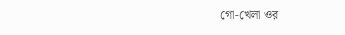গো-খেলা ওর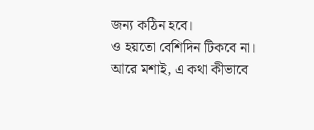জন্য কঠিন হবে।
ও হয়তো বেশিদিন টিকবে না।
আরে মশাই, এ কথা কীভাবে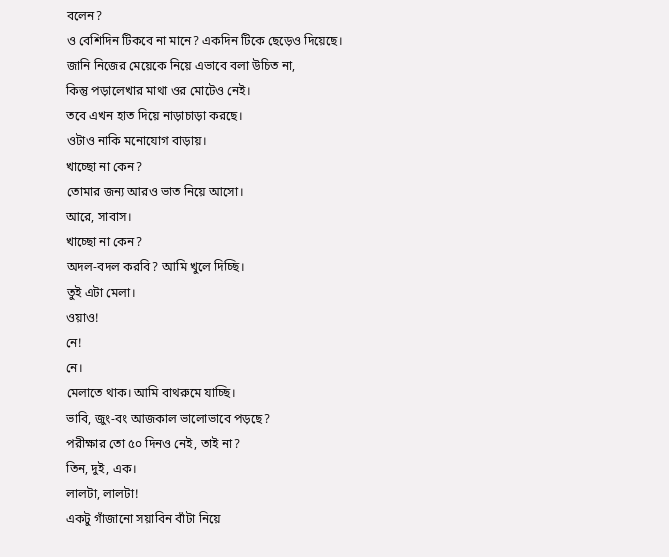বলেন?
ও বেশিদিন টিকবে না মানে? একদিন টিকে ছেড়েও দিয়েছে।
জানি নিজের মেয়েকে নিয়ে এভাবে বলা উচিত না,
কিন্তু পড়ালেখার মাথা ওর মোটেও নেই।
তবে এখন হাত দিয়ে নাড়াচাড়া করছে।
ওটাও নাকি মনোযোগ বাড়ায়।
খাচ্ছো না কেন?
তোমার জন্য আরও ভাত নিয়ে আসো।
আরে, সাবাস।
খাচ্ছো না কেন?
অদল-বদল করবি? আমি খুলে দিচ্ছি।
তুই এটা মেলা।
ওয়াও!
নে!
নে।
মেলাতে থাক। আমি বাথরুমে যাচ্ছি।
ভাবি, জুং-বং আজকাল ভালোভাবে পড়ছে?
পরীক্ষার তো ৫০ দিনও নেই, তাই না?
তিন, দুই, এক।
লালটা, লালটা!
একটু গাঁজানো সয়াবিন বাঁটা নিয়ে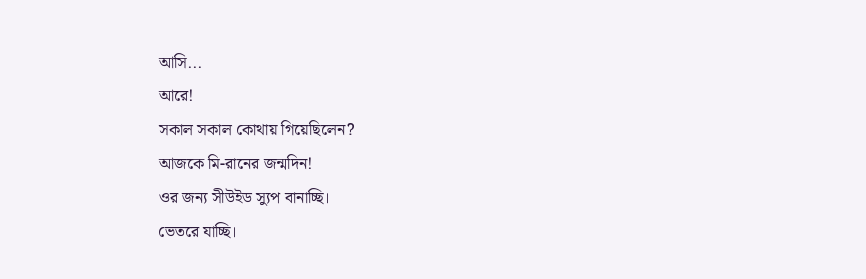আসি...
আরে!
সকাল সকাল কোথায় গিয়েছিলেন?
আজকে মি-রানের জন্মদিন!
ওর জন্য সীউইড স্যুপ বানাচ্ছি।
ভেতরে যাচ্ছি।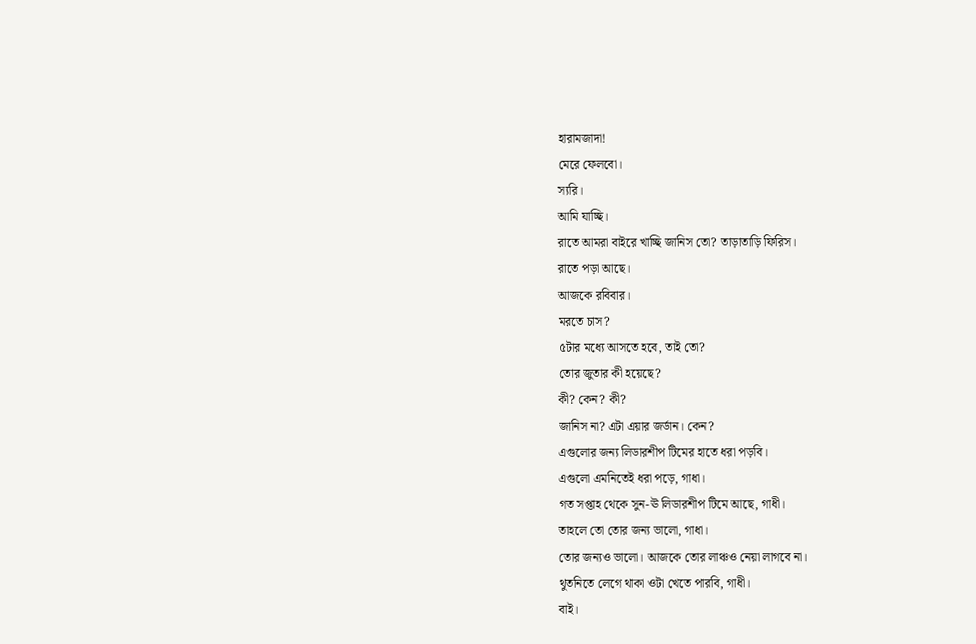হারামজাদা!
মেরে ফেলবো।
স্যরি।
আমি যাচ্ছি।
রাতে আমরা বাইরে খাচ্ছি জানিস তো? তাড়াতাড়ি ফিরিস।
রাতে পড়া আছে।
আজকে রবিবার।
মরতে চাস?
৫টার মধ্যে আসতে হবে, তাই তো?
তোর জুতার কী হয়েছে?
কী? কেন? কী?
জানিস না? এটা এয়ার জর্ডান। কেন?
এগুলোর জন্য লিডারশীপ টিমের হাতে ধরা পড়বি।
এগুলো এমনিতেই ধরা পড়ে, গাধা।
গত সপ্তাহ থেকে সুন-ঊ লিডারশীপ টিমে আছে, গাধী।
তাহলে তো তোর জন্য ভালো, গাধা।
তোর জন্যও ভালো। আজকে তোর লাঞ্চও নেয়া লাগবে না।
থুতনিতে লেগে থাকা ওটা খেতে পারবি, গাধী।
বাই।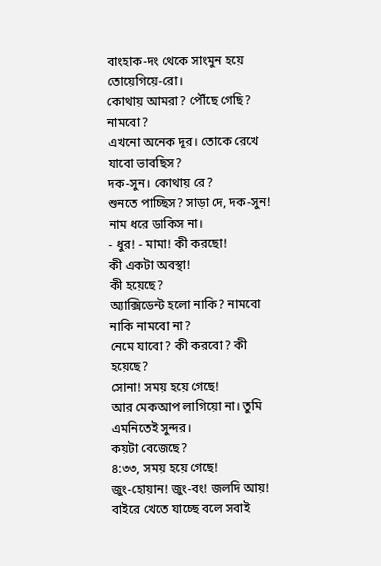বাংহাক-দং থেকে সাংমুন হয়ে তোয়েগিয়ে-রো।
কোথায় আমরা? পৌঁছে গেছি? নামবো?
এখনো অনেক দূর। তোকে রেখে যাবো ভাবছিস?
দক-সুন। কোথায় রে?
শুনতে পাচ্ছিস? সাড়া দে, দক-সুন!
নাম ধরে ডাকিস না।
- ধুর! - মামা! কী করছো!
কী একটা অবস্থা!
কী হয়েছে?
অ্যাক্সিডেন্ট হলো নাকি? নামবো নাকি নামবো না?
নেমে যাবো? কী করবো? কী হয়েছে?
সোনা! সময় হয়ে গেছে!
আর মেকআপ লাগিয়ো না। তুমি এমনিতেই সুন্দর।
কয়টা বেজেছে?
৪:৩৩, সময় হয়ে গেছে!
জুং-হোয়ান! জুং-বং! জলদি আয়!
বাইরে খেতে যাচ্ছে বলে সবাই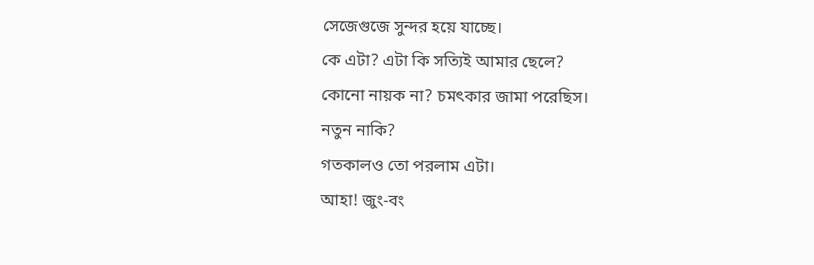সেজেগুজে সুন্দর হয়ে যাচ্ছে।
কে এটা? এটা কি সত্যিই আমার ছেলে?
কোনো নায়ক না? চমৎকার জামা পরেছিস।
নতুন নাকি?
গতকালও তো পরলাম এটা।
আহা! জুং-বং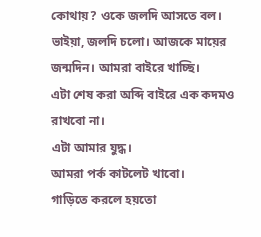কোথায়? ওকে জলদি আসতে বল।
ভাইয়া, জলদি চলো। আজকে মায়ের জন্মদিন। আমরা বাইরে খাচ্ছি।
এটা শেষ করা অব্দি বাইরে এক কদমও রাখবো না।
এটা আমার যুদ্ধ।
আমরা পর্ক কাটলেট খাবো।
গাড়িতে করলে হয়তো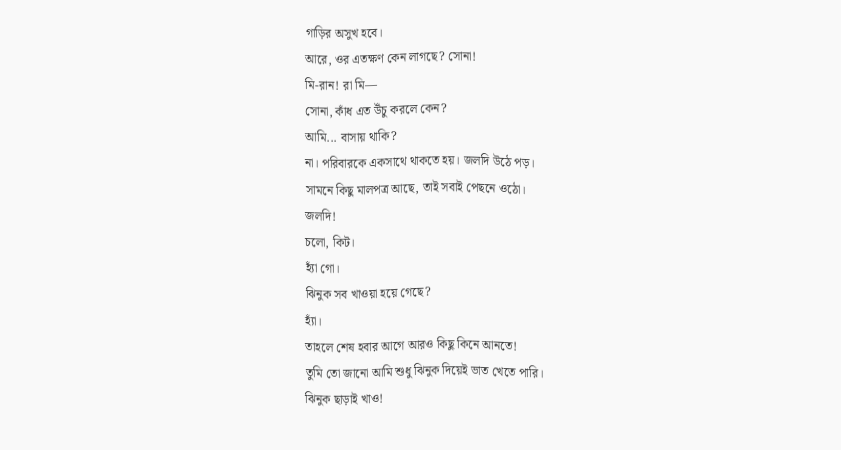গাড়ির অসুখ হবে।
আরে, ওর এতক্ষণ কেন লাগছে? সোনা!
মি-রান! রা মি—
সোনা, কাঁধ এত উঁচু করলে কেন?
আমি... বাসায় থাকি?
না। পরিবারকে একসাথে থাকতে হয়। জলদি উঠে পড়।
সামনে কিছু মালপত্র আছে, তাই সবাই পেছনে ওঠো।
জলদি!
চলো, কিট।
হ্যাঁ গো।
ঝিনুক সব খাওয়া হয়ে গেছে?
হ্যাঁ।
তাহলে শেষ হবার আগে আরও কিছু কিনে আনতে!
তুমি তো জানো আমি শুধু ঝিনুক দিয়েই ভাত খেতে পারি।
ঝিনুক ছাড়াই খাও!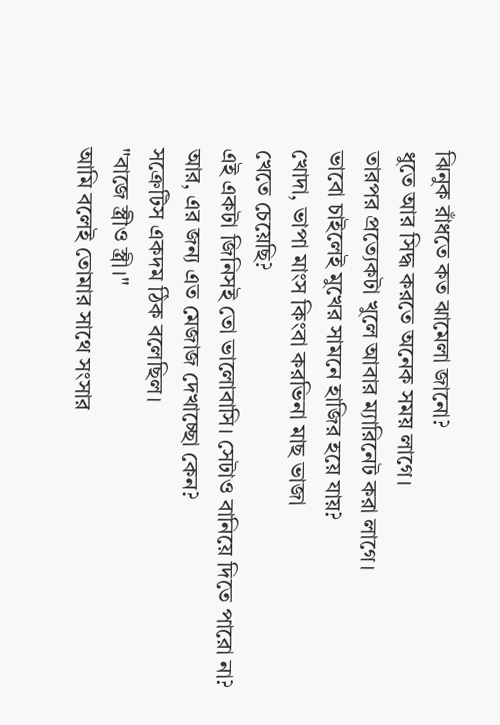ঝিনুক রাঁধতে কত ঝামেলা জানো?
ধুতে আর সিদ্ধ করতে অনেক সময় লাগে।
তারপর প্রত্যেকটা খুলে আবার ম্যারিনেট করা লাগে।
ভাবো চাইলেই মুখের সামনে হাজির হয়ে যায়?
খোদা, ভাপা মাংস কিংবা করভিনা মাছ ভাজা
খেতে চেয়েছি?
এই একটা জিনিসই তো ভালোবাসি। সেটাও বানিয়ে দিতে পারো না?
আর, এর জন্য এত মেজাজ দেখাচ্ছো কেন?
সক্রেটিস একদম ঠিক বলেছিল।
"বাজে স্ত্রীও স্ত্রী।"
আমি বলেই তোমার সাথে সংসার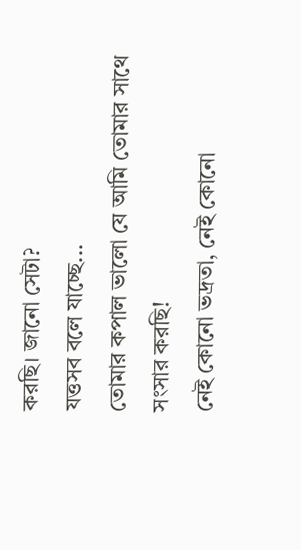করছি। জানো সেটা?
যত্তসব বলে যাচ্ছে...
তোমার কপাল ভালো যে আমি তোমার সাথে সংসার করছি!
নেই কোনো ভদ্রতা, নেই কোনো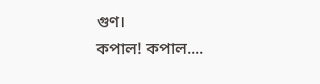গুণ।
কপাল! কপাল....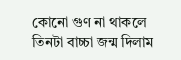কোনো গুণ না থাকলে তিনটা বাচ্চা জন্ম দিলাম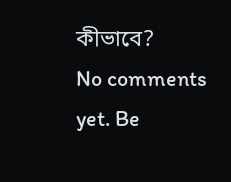কীভাবে?
No comments yet. Be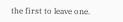the first to leave one.